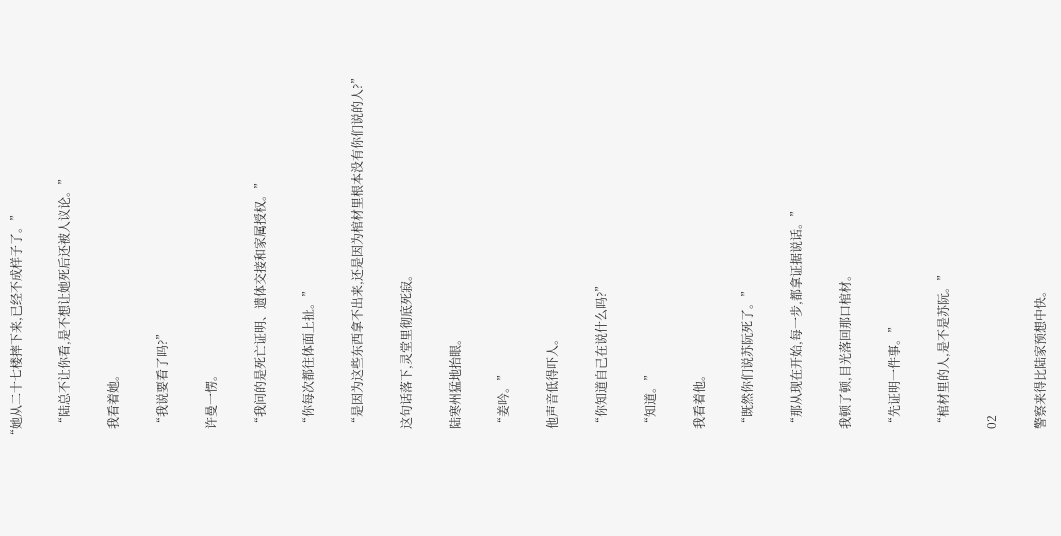“她从二十七楼摔下来,已经不成样子了。”

    “陆总不让你看,是不想让她死后还被人议论。”

    我看着她。

    “我说要看了吗?”

    许曼一愣。

    “我问的是死亡证明、遗体交接和家属授权。”

    “你每次都往体面上扯。”

    “是因为这些东西拿不出来,还是因为棺材里根本没有你们说的人?”

    这句话落下,灵堂里彻底死寂。

    陆寒州猛地抬眼。

    “姜吟。”

    他声音低得吓人。

    “你知道自己在说什么吗?”

    “知道。”

    我看着他。

    “既然你们说苏阮死了。”

    “那从现在开始,每一步,都拿证据说话。”

    我顿了顿,目光落回那口棺材。

    “先证明一件事。”

    “棺材里的人,是不是苏阮。”

    02

    警察来得比陆家预想中快。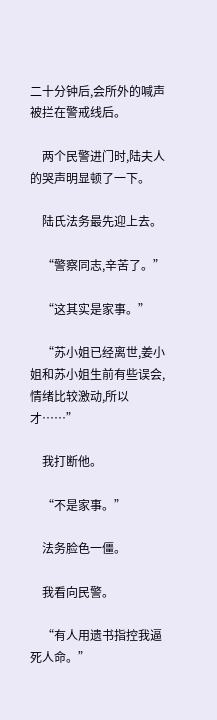二十分钟后,会所外的喊声被拦在警戒线后。

    两个民警进门时,陆夫人的哭声明显顿了一下。

    陆氏法务最先迎上去。

    “警察同志,辛苦了。”

    “这其实是家事。”

    “苏小姐已经离世,姜小姐和苏小姐生前有些误会,情绪比较激动,所以才……”

    我打断他。

    “不是家事。”

    法务脸色一僵。

    我看向民警。

    “有人用遗书指控我逼死人命。”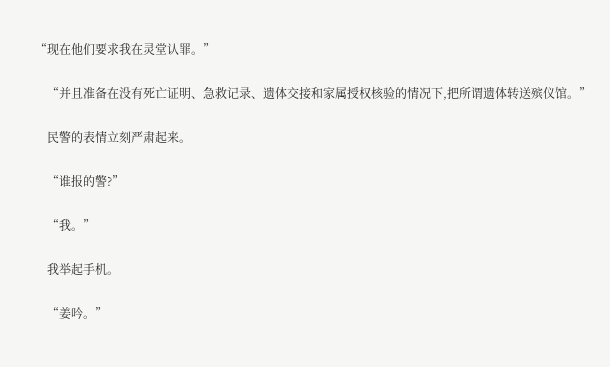“现在他们要求我在灵堂认罪。”

    “并且准备在没有死亡证明、急救记录、遗体交接和家属授权核验的情况下,把所谓遗体转送殡仪馆。”

    民警的表情立刻严肃起来。

    “谁报的警?”

    “我。”

    我举起手机。

    “姜吟。”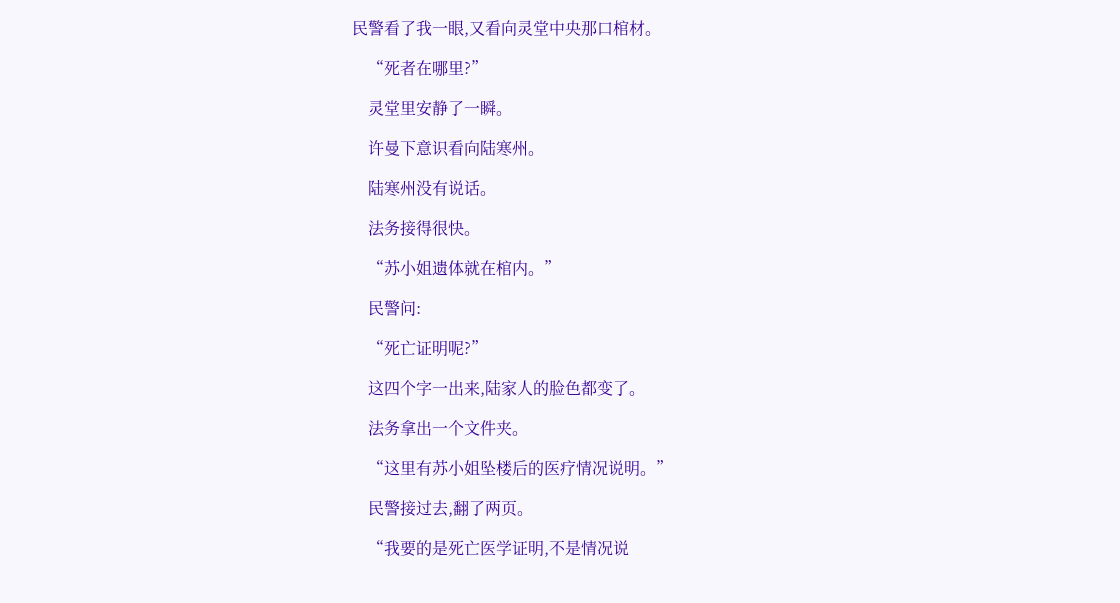民警看了我一眼,又看向灵堂中央那口棺材。

    “死者在哪里?”

    灵堂里安静了一瞬。

    许曼下意识看向陆寒州。

    陆寒州没有说话。

    法务接得很快。

    “苏小姐遗体就在棺内。”

    民警问:

    “死亡证明呢?”

    这四个字一出来,陆家人的脸色都变了。

    法务拿出一个文件夹。

    “这里有苏小姐坠楼后的医疗情况说明。”

    民警接过去,翻了两页。

    “我要的是死亡医学证明,不是情况说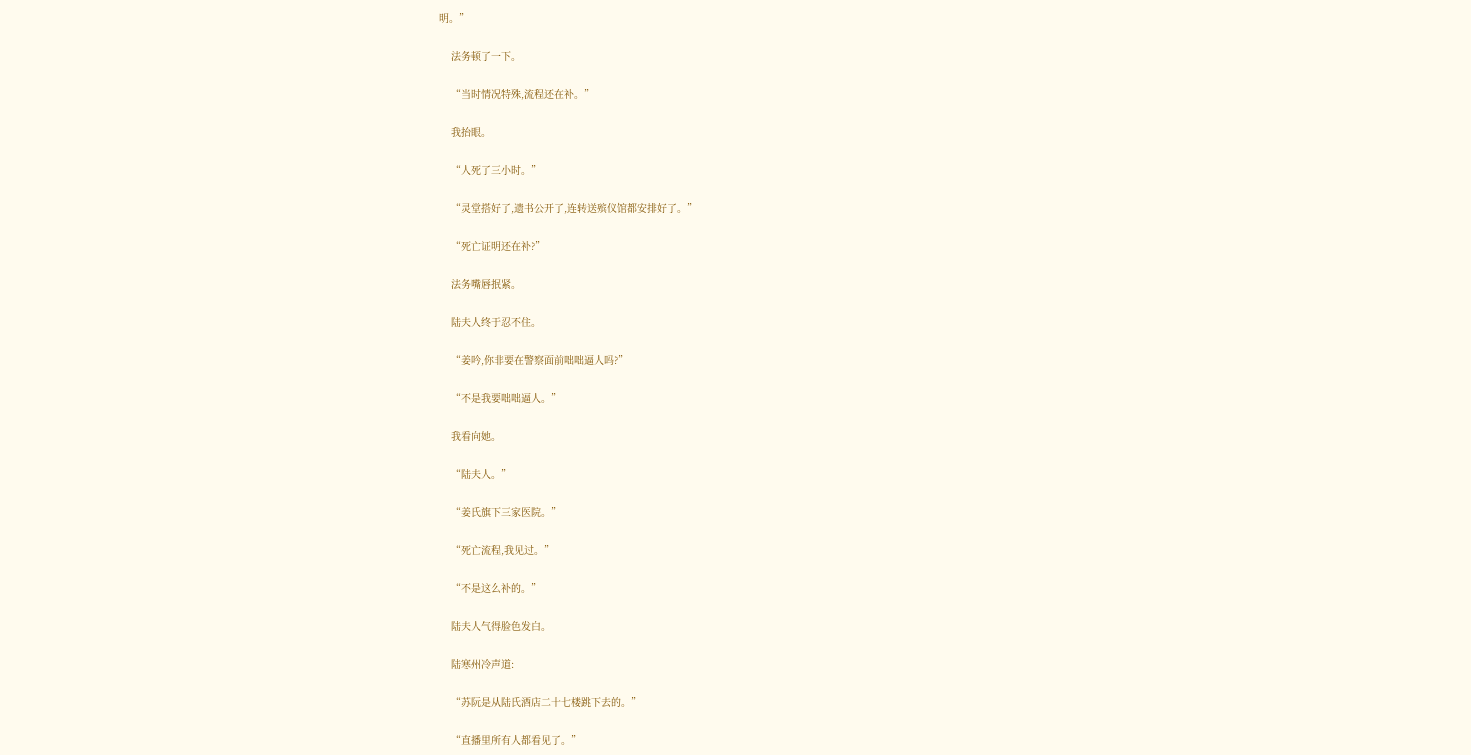明。”

    法务顿了一下。

    “当时情况特殊,流程还在补。”

    我抬眼。

    “人死了三小时。”

    “灵堂搭好了,遗书公开了,连转送殡仪馆都安排好了。”

    “死亡证明还在补?”

    法务嘴唇抿紧。

    陆夫人终于忍不住。

    “姜吟,你非要在警察面前咄咄逼人吗?”

    “不是我要咄咄逼人。”

    我看向她。

    “陆夫人。”

    “姜氏旗下三家医院。”

    “死亡流程,我见过。”

    “不是这么补的。”

    陆夫人气得脸色发白。

    陆寒州冷声道:

    “苏阮是从陆氏酒店二十七楼跳下去的。”

    “直播里所有人都看见了。”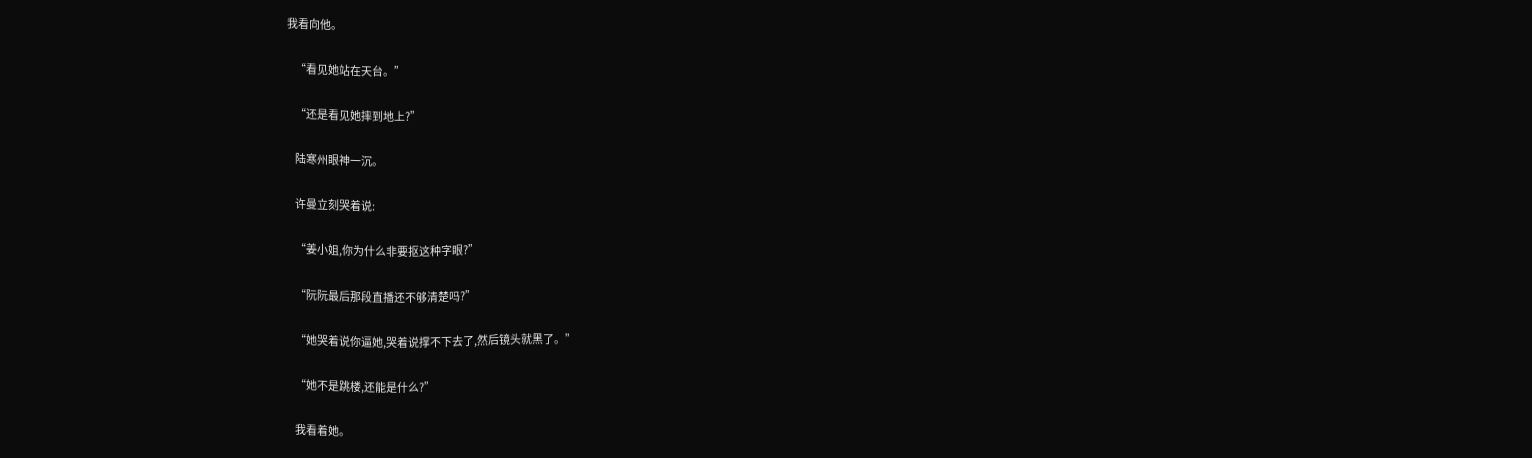我看向他。

    “看见她站在天台。”

    “还是看见她摔到地上?”

    陆寒州眼神一沉。

    许曼立刻哭着说:

    “姜小姐,你为什么非要抠这种字眼?”

    “阮阮最后那段直播还不够清楚吗?”

    “她哭着说你逼她,哭着说撑不下去了,然后镜头就黑了。”

    “她不是跳楼,还能是什么?”

    我看着她。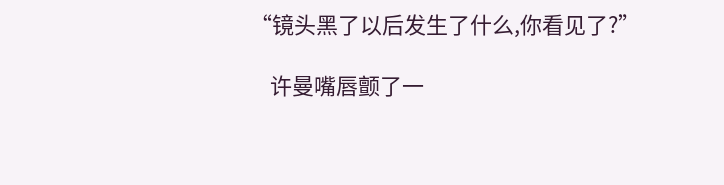“镜头黑了以后发生了什么,你看见了?”

    许曼嘴唇颤了一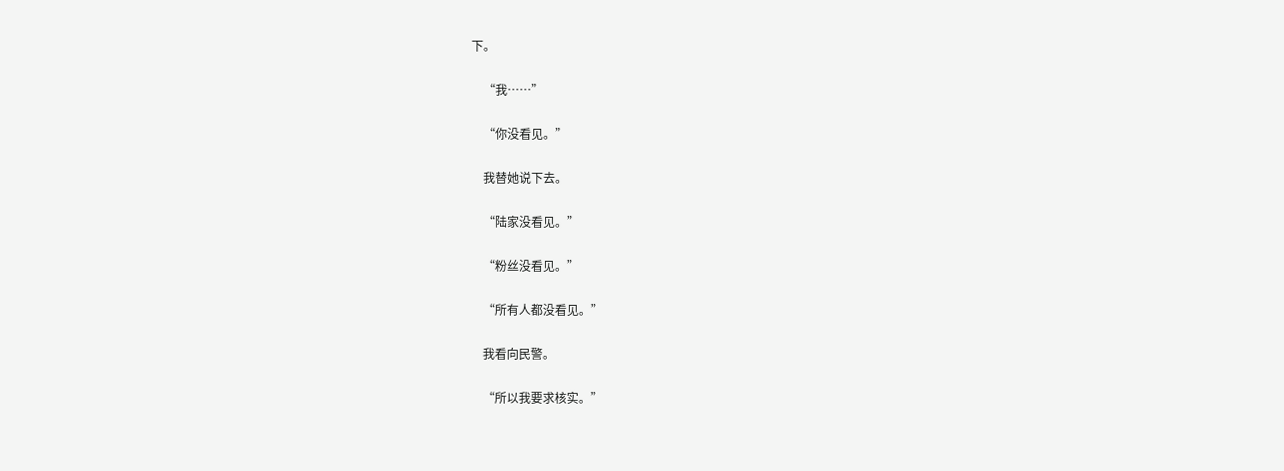下。

    “我……”

    “你没看见。”

    我替她说下去。

    “陆家没看见。”

    “粉丝没看见。”

    “所有人都没看见。”

    我看向民警。

    “所以我要求核实。”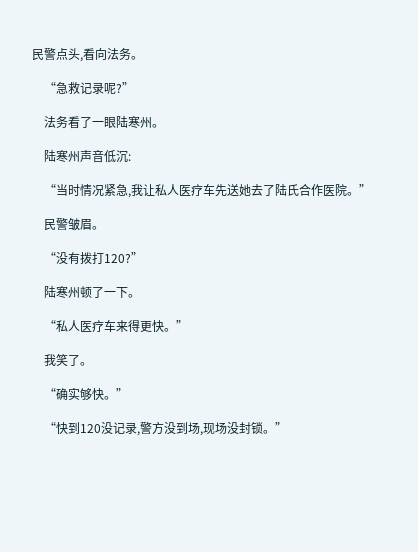民警点头,看向法务。

    “急救记录呢?”

    法务看了一眼陆寒州。

    陆寒州声音低沉:

    “当时情况紧急,我让私人医疗车先送她去了陆氏合作医院。”

    民警皱眉。

    “没有拨打120?”

    陆寒州顿了一下。

    “私人医疗车来得更快。”

    我笑了。

    “确实够快。”

    “快到120没记录,警方没到场,现场没封锁。”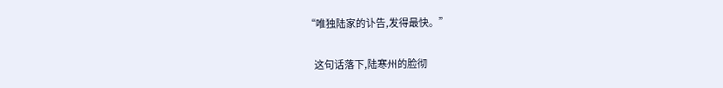“唯独陆家的讣告,发得最快。”

    这句话落下,陆寒州的脸彻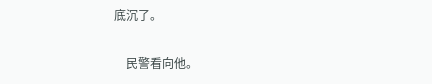底沉了。

    民警看向他。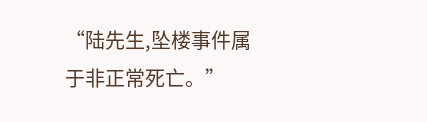“陆先生,坠楼事件属于非正常死亡。”